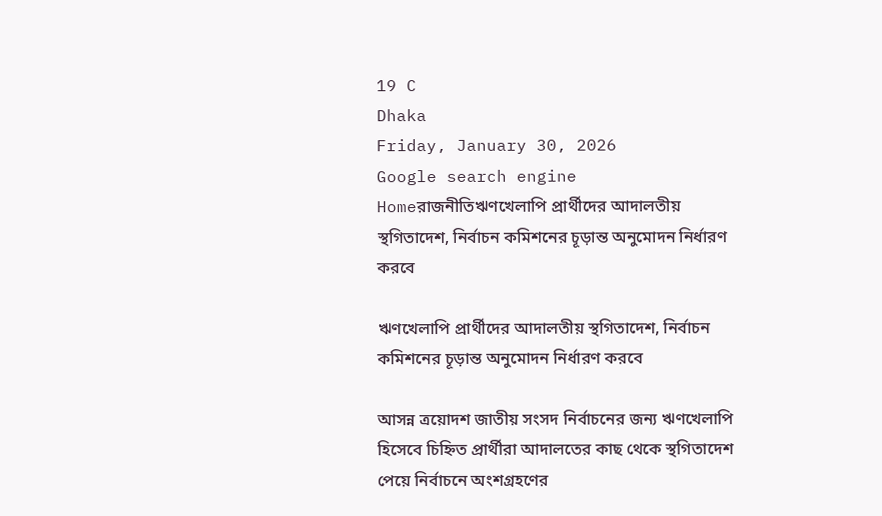19 C
Dhaka
Friday, January 30, 2026
Google search engine
Homeরাজনীতিঋণখেলাপি প্রার্থীদের আদালতীয় স্থগিতাদেশ, নির্বাচন কমিশনের চূড়ান্ত অনুমোদন নির্ধারণ করবে

ঋণখেলাপি প্রার্থীদের আদালতীয় স্থগিতাদেশ, নির্বাচন কমিশনের চূড়ান্ত অনুমোদন নির্ধারণ করবে

আসন্ন ত্রয়োদশ জাতীয় সংসদ নির্বাচনের জন্য ঋণখেলাপি হিসেবে চিহ্নিত প্রার্থীরা আদালতের কাছ থেকে স্থগিতাদেশ পেয়ে নির্বাচনে অংশগ্রহণের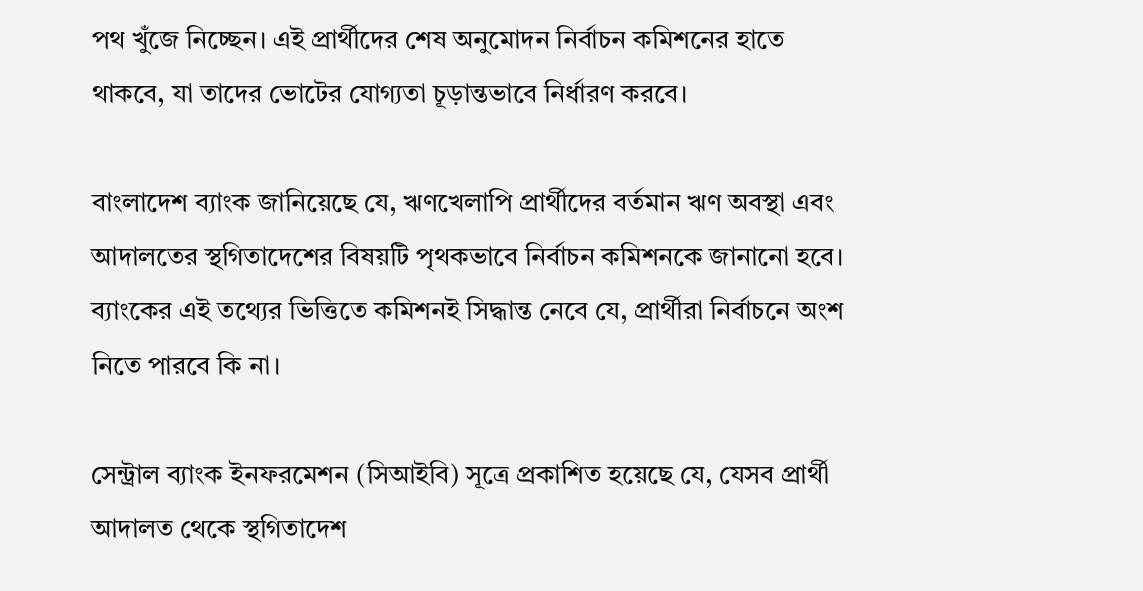পথ খুঁজে নিচ্ছেন। এই প্রার্থীদের শেষ অনুমোদন নির্বাচন কমিশনের হাতে থাকবে, যা তাদের ভোটের যোগ্যতা চূড়ান্তভাবে নির্ধারণ করবে।

বাংলাদেশ ব্যাংক জানিয়েছে যে, ঋণখেলাপি প্রার্থীদের বর্তমান ঋণ অবস্থা এবং আদালতের স্থগিতাদেশের বিষয়টি পৃথকভাবে নির্বাচন কমিশনকে জানানো হবে। ব্যাংকের এই তথ্যের ভিত্তিতে কমিশনই সিদ্ধান্ত নেবে যে, প্রার্থীরা নির্বাচনে অংশ নিতে পারবে কি না।

সেন্ট্রাল ব্যাংক ইনফরমেশন (সিআইবি) সূত্রে প্রকাশিত হয়েছে যে, যেসব প্রার্থী আদালত থেকে স্থগিতাদেশ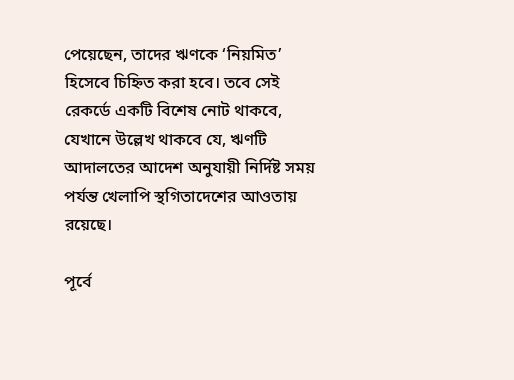পেয়েছেন, তাদের ঋণকে ‘নিয়মিত’ হিসেবে চিহ্নিত করা হবে। তবে সেই রেকর্ডে একটি বিশেষ নোট থাকবে, যেখানে উল্লেখ থাকবে যে, ঋণটি আদালতের আদেশ অনুযায়ী নির্দিষ্ট সময় পর্যন্ত খেলাপি স্থগিতাদেশের আওতায় রয়েছে।

পূর্বে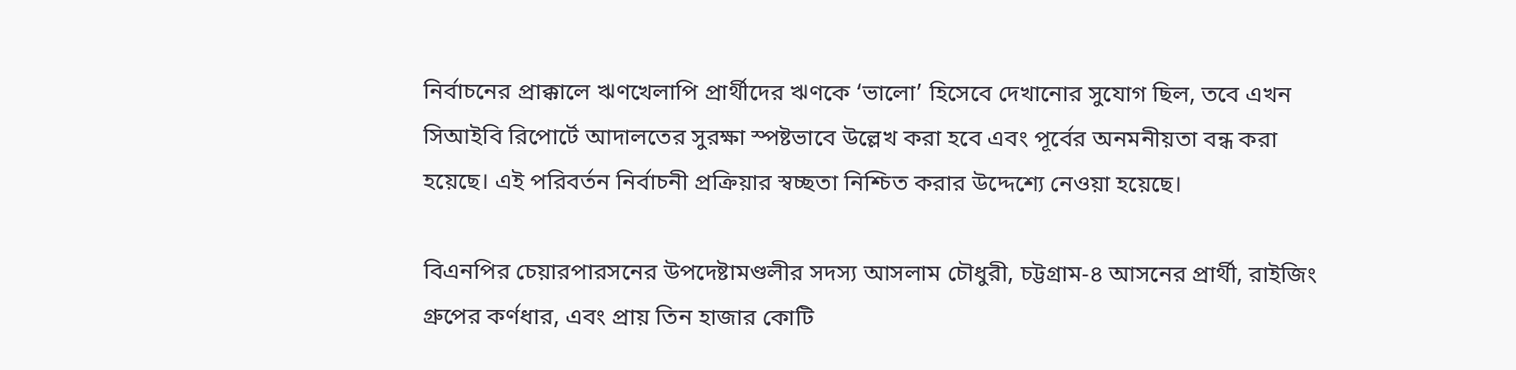নির্বাচনের প্রাক্কালে ঋণখেলাপি প্রার্থীদের ঋণকে ‘ভালো’ হিসেবে দেখানোর সুযোগ ছিল, তবে এখন সিআইবি রিপোর্টে আদালতের সুরক্ষা স্পষ্টভাবে উল্লেখ করা হবে এবং পূর্বের অনমনীয়তা বন্ধ করা হয়েছে। এই পরিবর্তন নির্বাচনী প্রক্রিয়ার স্বচ্ছতা নিশ্চিত করার উদ্দেশ্যে নেওয়া হয়েছে।

বিএনপির চেয়ারপারসনের উপদেষ্টামণ্ডলীর সদস্য আসলাম চৌধুরী, চট্টগ্রাম‑৪ আসনের প্রার্থী, রাইজিং গ্রুপের কর্ণধার, এবং প্রায় তিন হাজার কোটি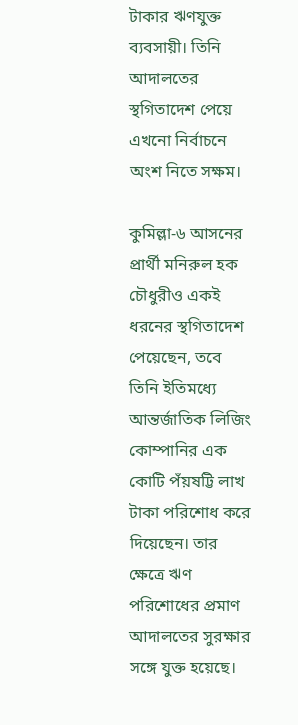টাকার ঋণযুক্ত ব্যবসায়ী। তিনি আদালতের স্থগিতাদেশ পেয়ে এখনো নির্বাচনে অংশ নিতে সক্ষম।

কুমিল্লা‑৬ আসনের প্রার্থী মনিরুল হক চৌধুরীও একই ধরনের স্থগিতাদেশ পেয়েছেন, তবে তিনি ইতিমধ্যে আন্তর্জাতিক লিজিং কোম্পানির এক কোটি পঁয়ষট্টি লাখ টাকা পরিশোধ করে দিয়েছেন। তার ক্ষেত্রে ঋণ পরিশোধের প্রমাণ আদালতের সুরক্ষার সঙ্গে যুক্ত হয়েছে।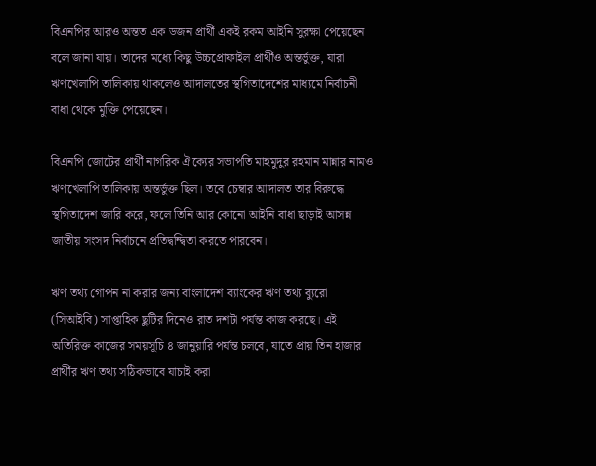বিএনপির আরও অন্তত এক ডজন প্রার্থী একই রকম আইনি সুরক্ষা পেয়েছেন বলে জানা যায়। তাদের মধ্যে কিছু উচ্চপ্রোফাইল প্রার্থীও অন্তর্ভুক্ত, যারা ঋণখেলাপি তালিকায় থাকলেও আদালতের স্থগিতাদেশের মাধ্যমে নির্বাচনী বাধা থেকে মুক্তি পেয়েছেন।

বিএনপি জোটের প্রার্থী নাগরিক ঐক্যের সভাপতি মাহমুদুর রহমান মান্নার নামও ঋণখেলাপি তালিকায় অন্তর্ভুক্ত ছিল। তবে চেম্বার আদালত তার বিরুদ্ধে স্থগিতাদেশ জারি করে, ফলে তিনি আর কোনো আইনি বাধা ছাড়াই আসন্ন জাতীয় সংসদ নির্বাচনে প্রতিদ্বন্দ্বিতা করতে পারবেন।

ঋণ তথ্য গোপন না করার জন্য বাংলাদেশ ব্যাংকের ঋণ তথ্য ব্যুরো (সিআইবি) সাপ্তাহিক ছুটির দিনেও রাত দশটা পর্যন্ত কাজ করছে। এই অতিরিক্ত কাজের সময়সূচি ৪ জানুয়ারি পর্যন্ত চলবে, যাতে প্রায় তিন হাজার প্রার্থীর ঋণ তথ্য সঠিকভাবে যাচাই করা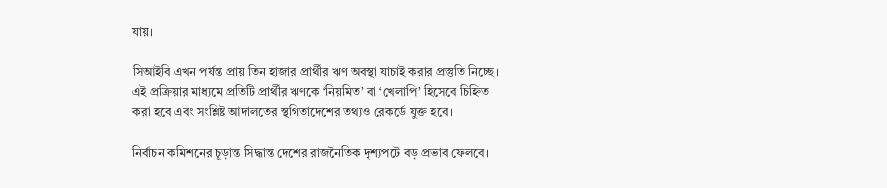যায়।

সিআইবি এখন পর্যন্ত প্রায় তিন হাজার প্রার্থীর ঋণ অবস্থা যাচাই করার প্রস্তুতি নিচ্ছে। এই প্রক্রিয়ার মাধ্যমে প্রতিটি প্রার্থীর ঋণকে ‘নিয়মিত’ বা ‘খেলাপি’ হিসেবে চিহ্নিত করা হবে এবং সংশ্লিষ্ট আদালতের স্থগিতাদেশের তথ্যও রেকর্ডে যুক্ত হবে।

নির্বাচন কমিশনের চূড়ান্ত সিদ্ধান্ত দেশের রাজনৈতিক দৃশ্যপটে বড় প্রভাব ফেলবে।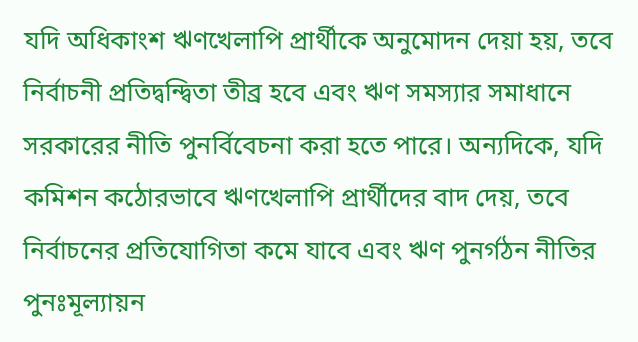যদি অধিকাংশ ঋণখেলাপি প্রার্থীকে অনুমোদন দেয়া হয়, তবে নির্বাচনী প্রতিদ্বন্দ্বিতা তীব্র হবে এবং ঋণ সমস্যার সমাধানে সরকারের নীতি পুনর্বিবেচনা করা হতে পারে। অন্যদিকে, যদি কমিশন কঠোরভাবে ঋণখেলাপি প্রার্থীদের বাদ দেয়, তবে নির্বাচনের প্রতিযোগিতা কমে যাবে এবং ঋণ পুনর্গঠন নীতির পুনঃমূল্যায়ন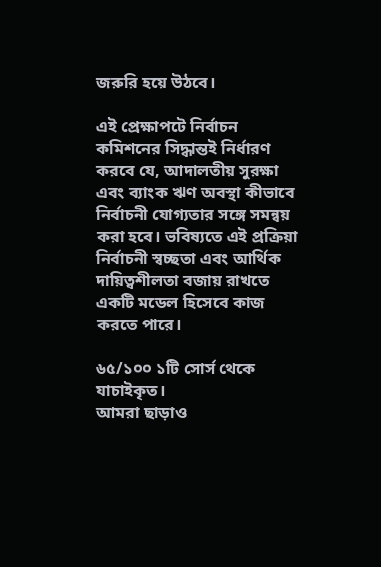জরুরি হয়ে উঠবে।

এই প্রেক্ষাপটে নির্বাচন কমিশনের সিদ্ধান্তই নির্ধারণ করবে যে, আদালতীয় সুরক্ষা এবং ব্যাংক ঋণ অবস্থা কীভাবে নির্বাচনী যোগ্যতার সঙ্গে সমন্বয় করা হবে। ভবিষ্যতে এই প্রক্রিয়া নির্বাচনী স্বচ্ছতা এবং আর্থিক দায়িত্বশীলতা বজায় রাখতে একটি মডেল হিসেবে কাজ করতে পারে।

৬৫/১০০ ১টি সোর্স থেকে যাচাইকৃত।
আমরা ছাড়াও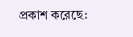প্রকাশ করেছে: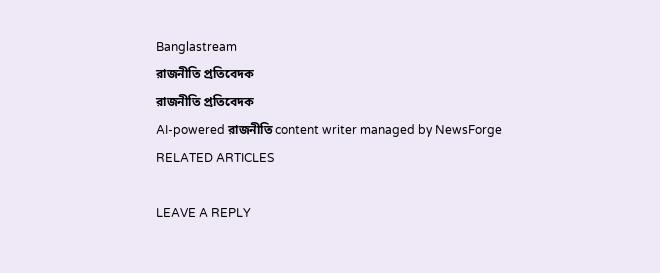Banglastream
রাজনীতি প্রতিবেদক
রাজনীতি প্রতিবেদক
AI-powered রাজনীতি content writer managed by NewsForge
RELATED ARTICLES

LEAVE A REPLY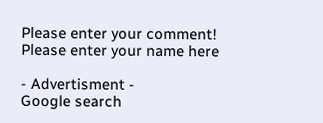Please enter your comment!
Please enter your name here

- Advertisment -
Google search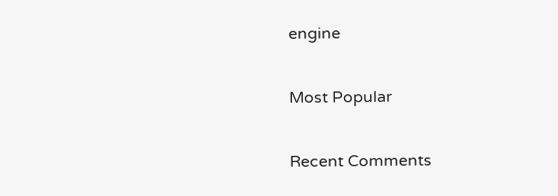engine

Most Popular

Recent Comments